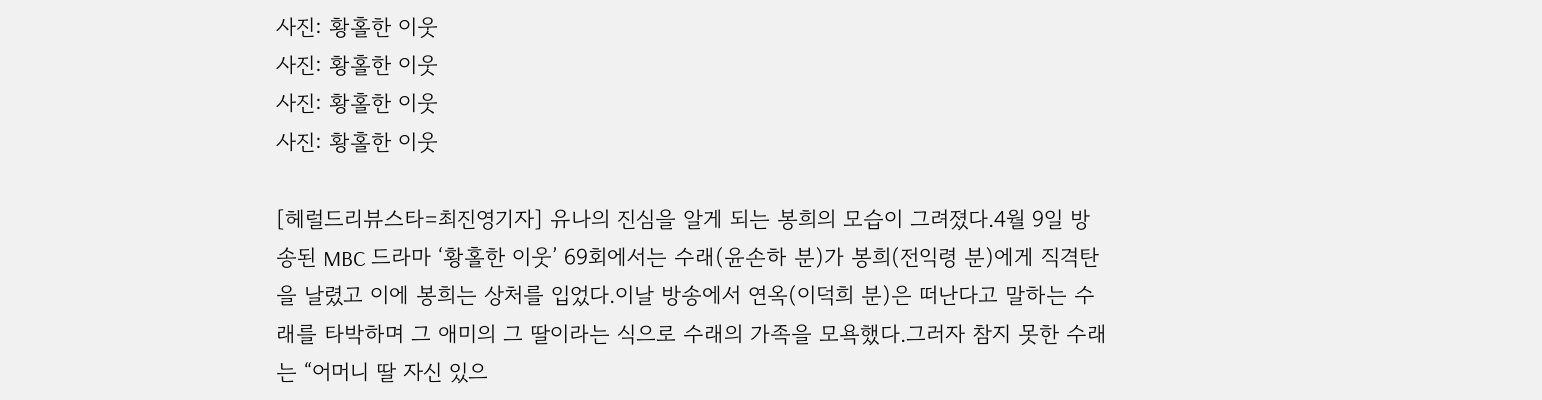사진: 황홀한 이웃
사진: 황홀한 이웃
사진: 황홀한 이웃
사진: 황홀한 이웃

[헤럴드리뷰스타=최진영기자] 유나의 진심을 알게 되는 봉희의 모습이 그려졌다.4월 9일 방송된 MBC 드라마 ‘황홀한 이웃’ 69회에서는 수래(윤손하 분)가 봉희(전익령 분)에게 직격탄을 날렸고 이에 봉희는 상처를 입었다.이날 방송에서 연옥(이덕희 분)은 떠난다고 말하는 수래를 타박하며 그 애미의 그 딸이라는 식으로 수래의 가족을 모욕했다.그러자 참지 못한 수래는 “어머니 딸 자신 있으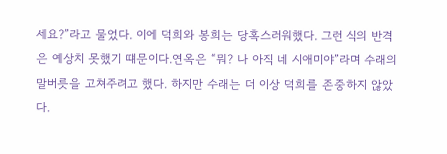세요?”라고 물었다. 이에 덕희와 봉희는 당혹스러워했다. 그런 식의 반격은 예상치 못했기 떄문이다.연옥은 “뭐? 나 아직 네 시애미야”라며 수래의 말버릇을 고쳐주려고 했다. 하지만 수래는 더 이상 덕희를 존중하지 않았다.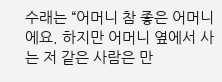수래는 “어머니 참 좋은 어머니에요. 하지만 어머니 옆에서 사는 저 같은 사람은 만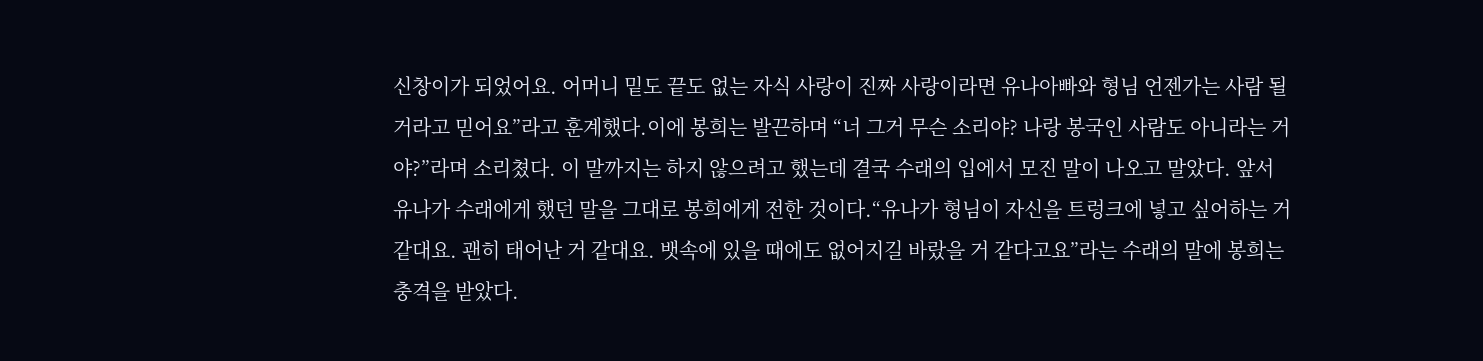신창이가 되었어요. 어머니 밑도 끝도 없는 자식 사랑이 진짜 사랑이라면 유나아빠와 형님 언젠가는 사람 될 거라고 믿어요”라고 훈계했다.이에 봉희는 발끈하며 “너 그거 무슨 소리야? 나랑 봉국인 사람도 아니라는 거야?”라며 소리쳤다. 이 말까지는 하지 않으려고 했는데 결국 수래의 입에서 모진 말이 나오고 말았다. 앞서 유나가 수래에게 했던 말을 그대로 봉희에게 전한 것이다.“유나가 형님이 자신을 트렁크에 넣고 싶어하는 거 같대요. 괜히 태어난 거 같대요. 뱃속에 있을 때에도 없어지길 바랐을 거 같다고요”라는 수래의 말에 봉희는 충격을 받았다.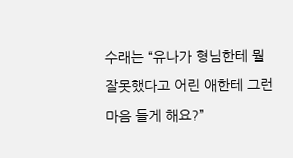수래는 “유나가 형님한테 뭘 잘못했다고 어린 애한테 그런 마음 들게 해요?”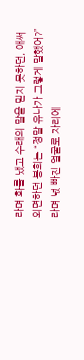라며 화를 냈고 수래의 말을 믿지 못하던, 애써 외면하던 봉희는 “정말 유나가 그렇게 말했어?”라며 넋 빠진 얼굴로 자리에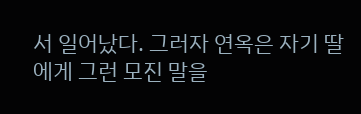서 일어났다. 그러자 연옥은 자기 딸에게 그런 모진 말을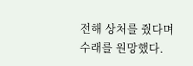전해 상처를 줬다며 수래를 원망했다.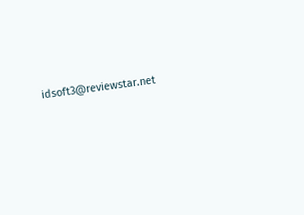idsoft3@reviewstar.net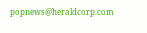popnews@heraldcorp.com